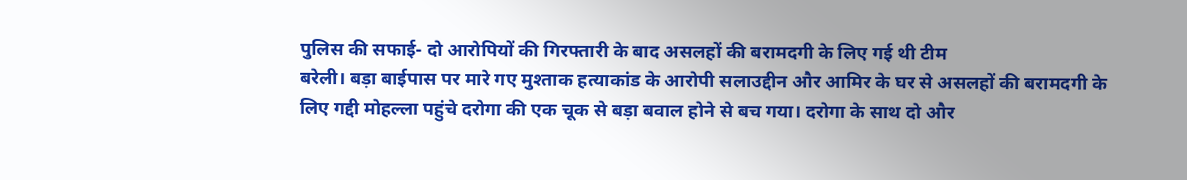पुलिस की सफाई- दो आरोपियों की गिरफ्तारी के बाद असलहों की बरामदगी के लिए गई थी टीम
बरेली। बड़ा बाईपास पर मारे गए मुश्ताक हत्याकांड के आरोपी सलाउद्दीन और आमिर के घर से असलहों की बरामदगी के लिए गद्दी मोहल्ला पहुंचे दरोगा की एक चूक से बड़ा बवाल होने से बच गया। दरोगा के साथ दो और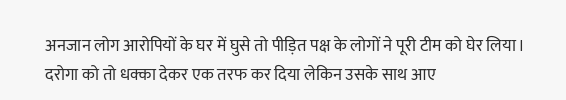अनजान लोग आरोपियों के घर में घुसे तो पीड़ित पक्ष के लोगों ने पूरी टीम को घेर लिया। दरोगा को तो धक्का देकर एक तरफ कर दिया लेकिन उसके साथ आए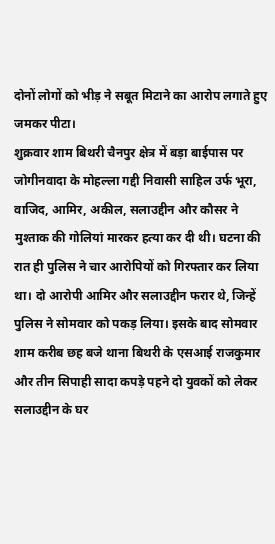दोनों लोगों को भीड़ ने सबूत मिटाने का आरोप लगाते हुए जमकर पीटा।
शुक्रवार शाम बिथरी चैनपुर क्षेत्र में बड़ा बाईपास पर जोगीनवादा के मोहल्ला गद्दी निवासी साहिल उर्फ भूरा, वाजिद, आमिर, अकील, सलाउद्दीन और कौसर ने मुश्ताक की गोलियां मारकर हत्या कर दी थी। घटना की रात ही पुलिस ने चार आरोपियों को गिरफ्तार कर लिया था। दो आरोपी आमिर और सलाउद्दीन फरार थे, जिन्हें पुलिस ने सोमवार को पकड़ लिया। इसके बाद सोमवार शाम करीब छह बजे थाना बिथरी के एसआई राजकुमार और तीन सिपाही सादा कपड़े पहने दो युवकों को लेकर सलाउद्दीन के घर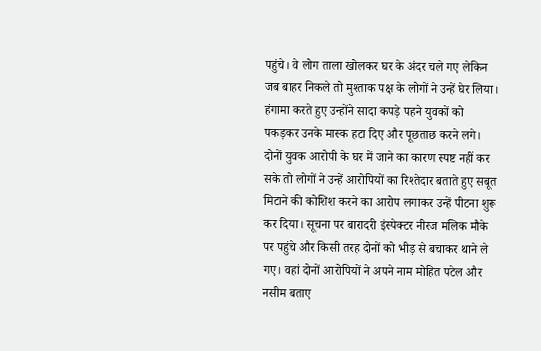पहुंचे। वे लोग ताला खोलकर घर के अंदर चले गए लेकिन जब बाहर निकले तो मुश्ताक पक्ष के लोगों ने उन्हें घेर लिया।
हंगामा करते हुए उन्होंने सादा कपड़े पहने युवकों को पकड़कर उनके मास्क हटा दिए और पूछताछ करने लगे। दोनों युवक आरोपी के घर में जाने का कारण स्पष्ट नहीं कर सके तो लोगों ने उन्हें आरोपियों का रिश्तेदार बताते हुए सबूत मिटाने की कोशिश करने का आरोप लगाकर उन्हें पीटना शुरू कर दिया। सूचना पर बारादरी इंस्पेक्टर नीरज मलिक मौके पर पहुंचे और किसी तरह दोनों को भीड़ से बचाकर थाने ले गए। वहां दोनों आरोपियों ने अपने नाम मोहित पटेल और नसीम बताए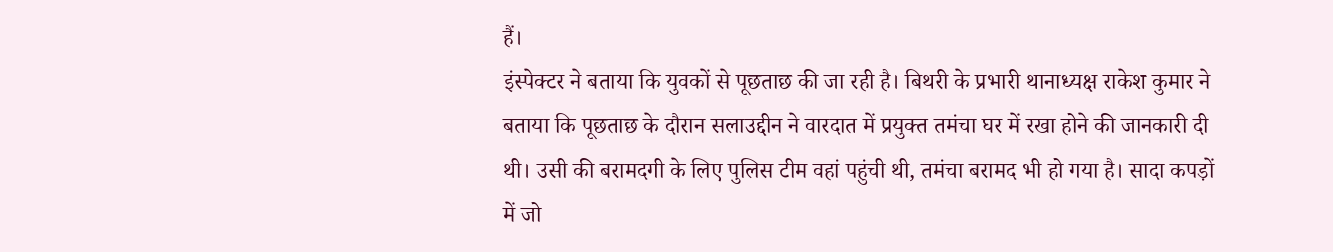हैं।
इंस्पेक्टर ने बताया कि युवकों से पूछताछ की जा रही है। बिथरी के प्रभारी थानाध्यक्ष राकेश कुमार ने बताया कि पूछताछ के दौरान सलाउद्दीन ने वारदात में प्रयुक्त तमंचा घर में रखा होने की जानकारी दी थी। उसी की बरामदगी के लिए पुलिस टीम वहां पहुंची थी, तमंचा बरामद भी हो गया है। सादा कपड़ों में जो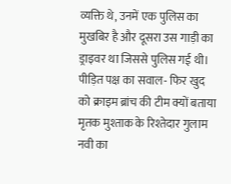व्यक्ति थे, उनमें एक पुलिस का मुखबिर है और दूसरा उस गाड़ी का ड्राइवर था जिससे पुलिस गई थी।
पीड़ित पक्ष का सवाल- फिर खुद को क्राइम ब्रांच की टीम क्यों बताया
मृतक मुश्ताक के रिश्तेदार गुलाम नवी का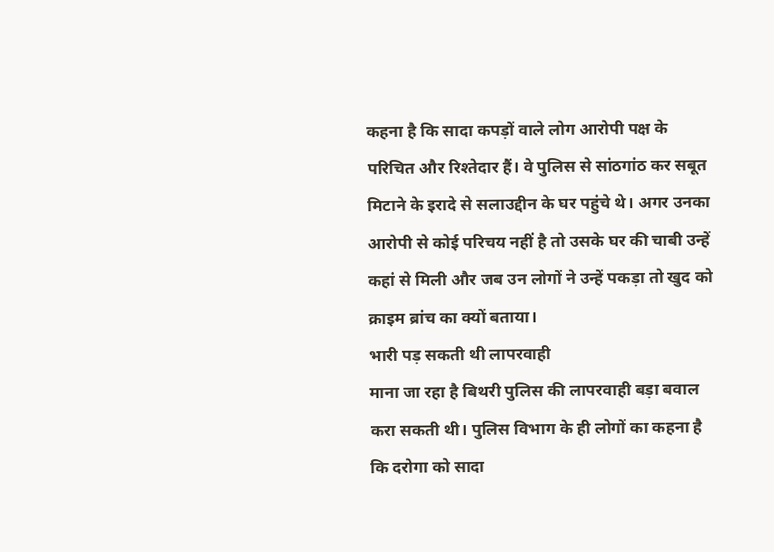कहना है कि सादा कपड़ों वाले लोग आरोपी पक्ष के परिचित और रिश्तेदार हैं। वे पुलिस से सांठगांठ कर सबूत मिटाने के इरादे से सलाउद्दीन के घर पहुंचे थे। अगर उनका आरोपी से कोई परिचय नहीं है तो उसके घर की चाबी उन्हें कहां से मिली और जब उन लोगों ने उन्हें पकड़ा तो खुद को क्राइम ब्रांच का क्यों बताया।
भारी पड़ सकती थी लापरवाही
माना जा रहा है बिथरी पुलिस की लापरवाही बड़ा बवाल करा सकती थी। पुलिस विभाग के ही लोगों का कहना है कि दरोगा को सादा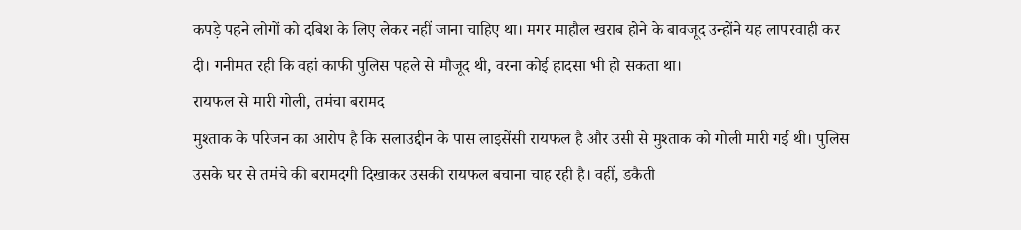कपड़े पहने लोगों को दबिश के लिए लेकर नहीं जाना चाहिए था। मगर माहौल खराब होने के बावजूद उन्होंने यह लापरवाही कर दी। गनीमत रही कि वहां काफी पुलिस पहले से मौजूद थी, वरना कोई हादसा भी हो सकता था।
रायफल से मारी गोली, तमंचा बरामद
मुश्ताक के परिजन का आरोप है कि सलाउद्दीन के पास लाइसेंसी रायफल है और उसी से मुश्ताक को गोली मारी गई थी। पुलिस उसके घर से तमंचे की बरामदगी दिखाकर उसकी रायफल बचाना चाह रही है। वहीं, डकैती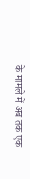के मामले में अब तक एक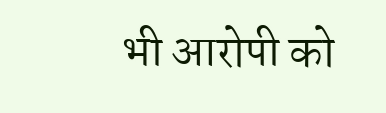भी आरोपी को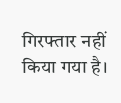गिरफ्तार नहीं किया गया है।